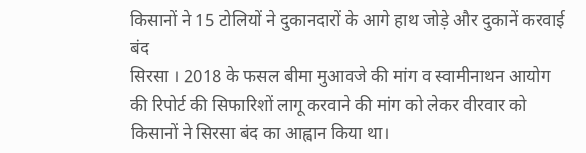किसानों ने 15 टोलियों ने दुकानदारों के आगे हाथ जोड़े और दुकानें करवाई बंद
सिरसा । 2018 के फसल बीमा मुआवजे की मांग व स्वामीनाथन आयोग की रिपोर्ट की सिफारिशों लागू करवाने की मांग को लेकर वीरवार को किसानों ने सिरसा बंद का आह्वान किया था।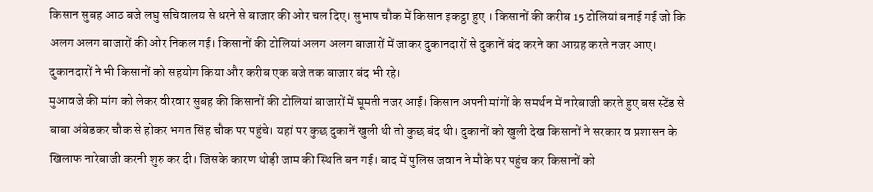किसान सुबह आठ बजे लघु सचिवालय से धरने से बाजार की ओर चल दिए। सुभाष चौक में किसान इकट्ठा हुए । किसानों की करीब 15 टोलियां बनाई गई जो कि अलग अलग बाजारों की ओर निकल गई। किसानों की टोलियां अलग अलग बाजारों में जाकर दुकानदारों से दुकानें बंद करने का आग्रह करते नजर आए। दुकानदारों ने भी किसानों को सहयोग किया और करीब एक बजे तक बाजार बंद भी रहे।
मुआवजे की मांग को लेकर वीरवार सुबह की किसानों की टोलियां बाजारों में घूमती नजर आई। किसान अपनी मांगों के समर्थन में नारेबाजी करते हुए बस स्टेंड से बाबा अंबेडकर चौक से होकर भगत सिंह चौक पर पहुंचे। यहां पर कुछ दुकानें खुली थी तो कुछ बंद थी। दुकानों को खुली देख किसानों ने सरकार व प्रशासन के खिलाफ नारेबाजी करनी शुरु कर दी। जिसके कारण थोड़ी जाम की स्थिति बन गई। बाद में पुलिस जवान ने मौके पर पहुंच कर किसानों को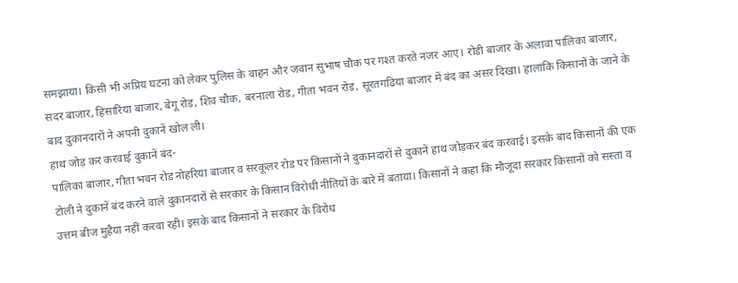समझाया। किसी भी अप्रिय घटना को लेकर पुलिस के वाहन और जवान सुभाष चौक पर गश्त करते नजर आए। रोडी बाजार के अलावा पालिका बाजार, सदर बाजार, हिसारिया बाजार, बेगू रोड, शिव चौक, बरनाला रोड, गीता भवन रोड, सूरतगढिया बाजार में बंद का असर दिखा। हालांकि किसानों के जाने के बाद दुकानदारों ने अपनी दुकानें खोल ली।
हाथ जोड़ कर करवाई दुकानें बंद-
पालिका बाजार, गीता भवन रोड नोहरिया बाजार व सरकूलर रोड पर किसानों ने दुकानदारों से दुकानें हाथ जोड़कर बंद करवाई। इसके बाद किसानों की एक टोली ने दुकानें बंद करने वाले दुकानदारों से सरकार के किसान विरोधी नीतियों के बारे में बताया। किसानों ने कहा कि मौजूदा सरकार किसानों को सस्ता व उत्तम बीज मुहैया नहीं करवा रही। इसके बाद किसानों ने सरकार के विरोध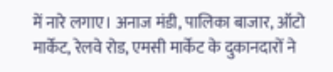में नारे लगाए। अनाज मंडी, पालिका बाजार, ऑटो मार्केट, रेलवे रोड, एमसी मार्केट के दुकानदारों ने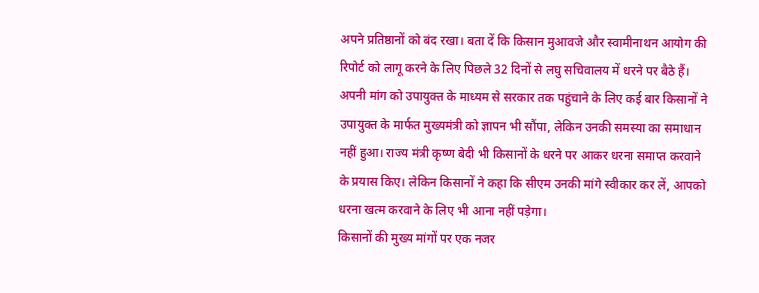अपने प्रतिष्ठानों को बंद रखा। बता दें कि किसान मुआवजे और स्वामीनाथन आयोग की रिपोर्ट को लागू करने के लिए पिछले 32 दिनों से लघु सचिवालय में धरने पर बैठे हैं। अपनी मांग को उपायुक्त के माध्यम से सरकार तक पहुंचाने के लिए कई बार किसानों ने उपायुक्त के मार्फत मुख्यमंत्री को ज्ञापन भी सौंपा, लेकिन उनकी समस्या का समाधान नहीं हुआ। राज्य मंत्री कृष्ण बेदी भी किसानों के धरने पर आकर धरना समाप्त करवाने के प्रयास किए। लेकिन किसानों ने कहा कि सीएम उनकी मांगे स्वीकार कर लें, आपको धरना खत्म करवाने के लिए भी आना नहीं पड़ेगा।
किसानों की मुख्य मांगों पर एक नजर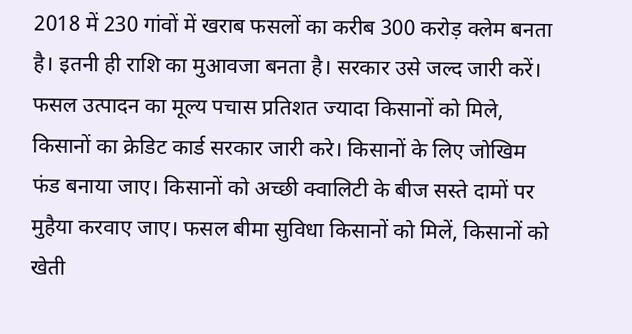2018 में 230 गांवों में खराब फसलों का करीब 300 करोड़ क्लेम बनता है। इतनी ही राशि का मुआवजा बनता है। सरकार उसे जल्द जारी करें। फसल उत्पादन का मूल्य पचास प्रतिशत ज्यादा किसानों को मिले, किसानों का क्रेडिट कार्ड सरकार जारी करे। किसानों के लिए जोखिम फंड बनाया जाए। किसानों को अच्छी क्वालिटी के बीज सस्ते दामों पर मुहैया करवाए जाए। फसल बीमा सुविधा किसानों को मिलें, किसानों को खेती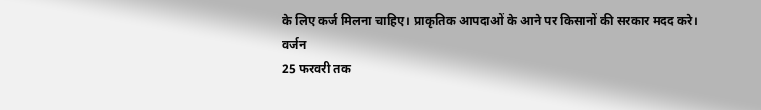के लिए कर्ज मिलना चाहिए। प्राकृतिक आपदाओं के आने पर किसानों की सरकार मदद करे।
वर्जन
25 फरवरी तक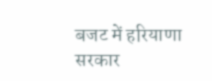बजट में हरियाणा सरकार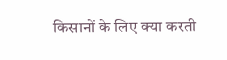किसानों के लिए क्या करती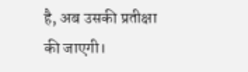है, अब उसकी प्रतीक्षा की जाएगी।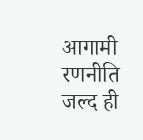आगामी रणनीति जल्द ही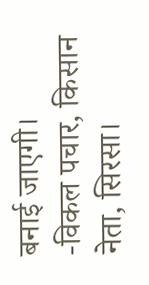बनाई जाएगी।
-विकल पचार, किसान नेता, सिरसा।